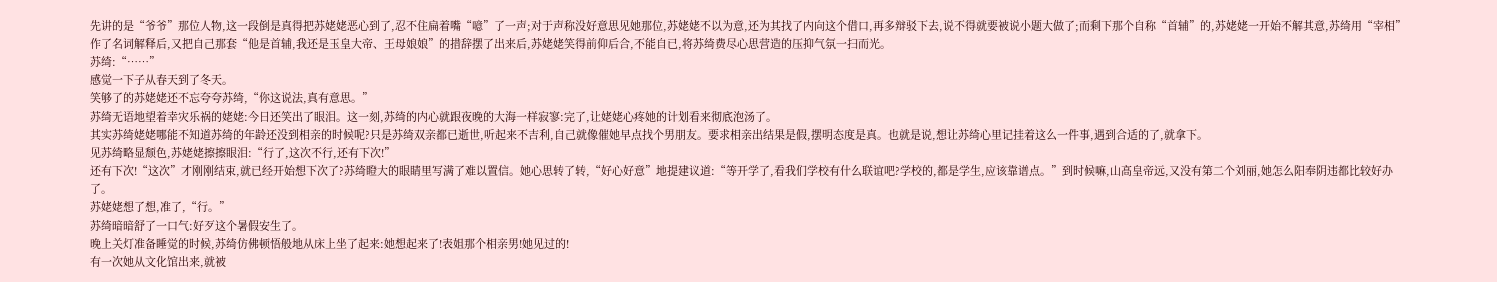先讲的是“爷爷”那位人物,这一段倒是真得把苏姥姥恶心到了,忍不住扁着嘴“噫”了一声;对于声称没好意思见她那位,苏姥姥不以为意,还为其找了内向这个借口,再多辩驳下去,说不得就要被说小题大做了;而剩下那个自称“首辅”的,苏姥姥一开始不解其意,苏绮用“宰相”作了名词解释后,又把自己那套“他是首辅,我还是玉皇大帝、王母娘娘”的措辞摆了出来后,苏姥姥笑得前仰后合,不能自已,将苏绮费尽心思营造的压抑气氛一扫而光。
苏绮:“……”
感觉一下子从春天到了冬天。
笑够了的苏姥姥还不忘夸夸苏绮,“你这说法,真有意思。”
苏绮无语地望着幸灾乐祸的姥姥:今日还笑出了眼泪。这一刻,苏绮的内心就跟夜晚的大海一样寂寥:完了,让姥姥心疼她的计划看来彻底泡汤了。
其实苏绮姥姥哪能不知道苏绮的年龄还没到相亲的时候呢?只是苏绮双亲都已逝世,听起来不吉利,自己就像催她早点找个男朋友。要求相亲出结果是假,摆明态度是真。也就是说,想让苏绮心里记挂着这么一件事,遇到合适的了,就拿下。
见苏绮略显颓色,苏姥姥擦擦眼泪:“行了,这次不行,还有下次!”
还有下次!“这次”才刚刚结束,就已经开始想下次了?苏绮瞪大的眼睛里写满了难以置信。她心思转了转,“好心好意”地提建议道:“等开学了,看我们学校有什么联谊吧?学校的,都是学生,应该靠谱点。”到时候嘛,山高皇帝远,又没有第二个刘丽,她怎么阳奉阴违都比较好办了。
苏姥姥想了想,准了,“行。”
苏绮暗暗舒了一口气:好歹这个暑假安生了。
晚上关灯准备睡觉的时候,苏绮仿佛顿悟般地从床上坐了起来:她想起来了!表姐那个相亲男!她见过的!
有一次她从文化馆出来,就被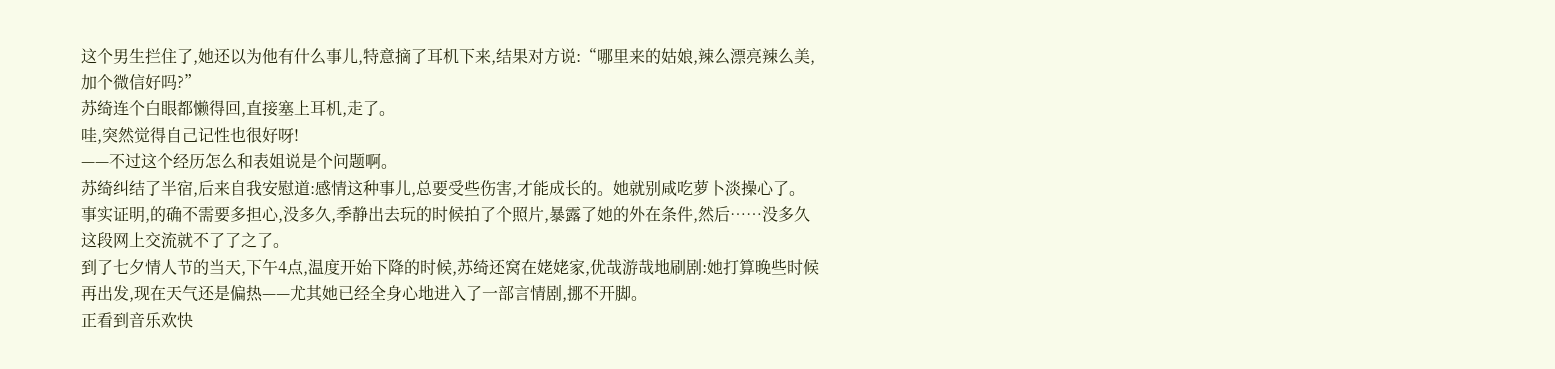这个男生拦住了,她还以为他有什么事儿,特意摘了耳机下来,结果对方说:“哪里来的姑娘,辣么漂亮辣么美,加个微信好吗?”
苏绮连个白眼都懒得回,直接塞上耳机,走了。
哇,突然觉得自己记性也很好呀!
——不过这个经历怎么和表姐说是个问题啊。
苏绮纠结了半宿,后来自我安慰道:感情这种事儿,总要受些伤害,才能成长的。她就别咸吃萝卜淡操心了。
事实证明,的确不需要多担心,没多久,季静出去玩的时候拍了个照片,暴露了她的外在条件,然后……没多久这段网上交流就不了了之了。
到了七夕情人节的当天,下午4点,温度开始下降的时候,苏绮还窝在姥姥家,优哉游哉地刷剧:她打算晚些时候再出发,现在天气还是偏热——尤其她已经全身心地进入了一部言情剧,挪不开脚。
正看到音乐欢快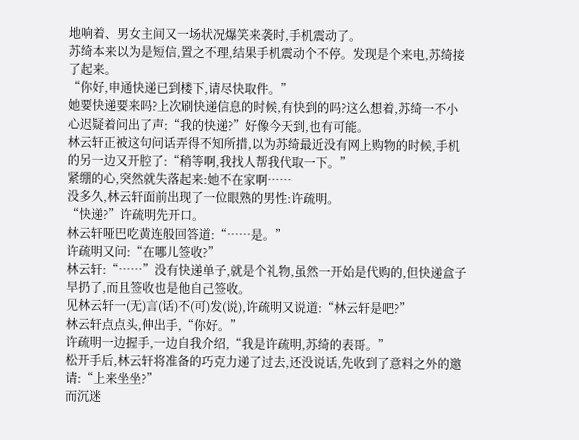地响着、男女主间又一场状况爆笑来袭时,手机震动了。
苏绮本来以为是短信,置之不理,结果手机震动个不停。发现是个来电,苏绮接了起来。
“你好,申通快递已到楼下,请尽快取件。”
她要快递要来吗?上次刷快递信息的时候,有快到的吗?这么想着,苏绮一不小心迟疑着问出了声:“我的快递?”好像今天到,也有可能。
林云轩正被这句问话弄得不知所措,以为苏绮最近没有网上购物的时候,手机的另一边又开腔了:“稍等啊,我找人帮我代取一下。”
紧绷的心,突然就失落起来:她不在家啊……
没多久,林云轩面前出现了一位眼熟的男性:许疏明。
“快递?”许疏明先开口。
林云轩哑巴吃黄连般回答道:“……是。”
许疏明又问:“在哪儿签收?”
林云轩:“……”没有快递单子,就是个礼物,虽然一开始是代购的,但快递盒子早扔了,而且签收也是他自己签收。
见林云轩一(无)言(话)不(可)发(说),许疏明又说道:“林云轩是吧?”
林云轩点点头,伸出手,“你好。”
许疏明一边握手,一边自我介绍,“我是许疏明,苏绮的表哥。”
松开手后,林云轩将准备的巧克力递了过去,还没说话,先收到了意料之外的邀请:“上来坐坐?”
而沉迷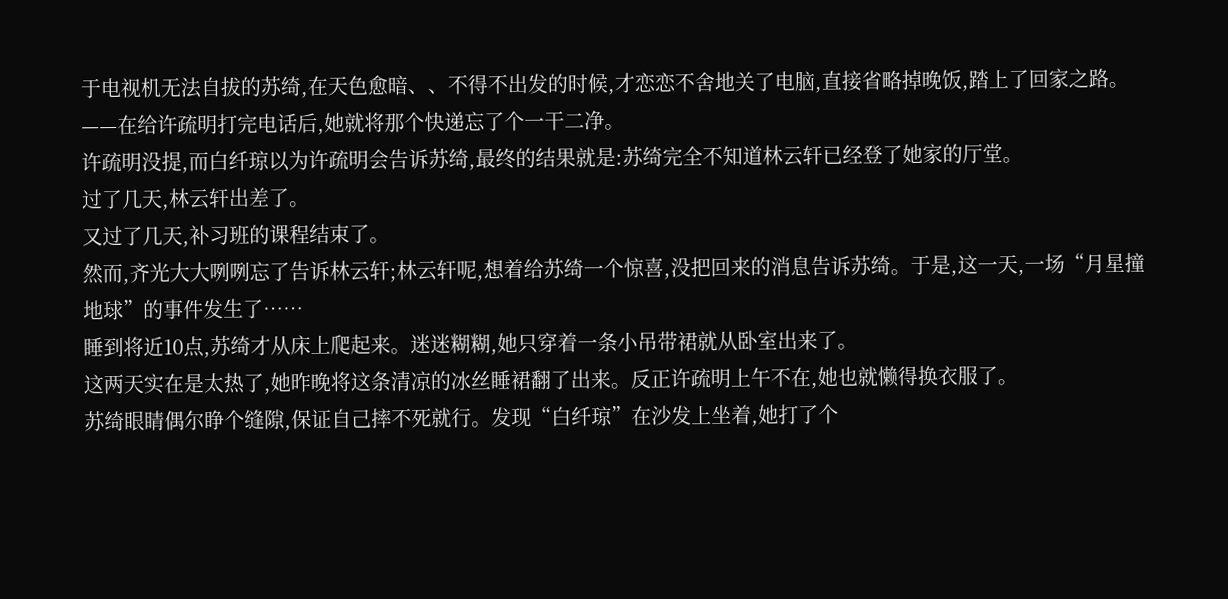于电视机无法自拔的苏绮,在天色愈暗、、不得不出发的时候,才恋恋不舍地关了电脑,直接省略掉晚饭,踏上了回家之路。
——在给许疏明打完电话后,她就将那个快递忘了个一干二净。
许疏明没提,而白纤琼以为许疏明会告诉苏绮,最终的结果就是:苏绮完全不知道林云轩已经登了她家的厅堂。
过了几天,林云轩出差了。
又过了几天,补习班的课程结束了。
然而,齐光大大咧咧忘了告诉林云轩;林云轩呢,想着给苏绮一个惊喜,没把回来的消息告诉苏绮。于是,这一天,一场“月星撞地球”的事件发生了……
睡到将近10点,苏绮才从床上爬起来。迷迷糊糊,她只穿着一条小吊带裙就从卧室出来了。
这两天实在是太热了,她昨晚将这条清凉的冰丝睡裙翻了出来。反正许疏明上午不在,她也就懒得换衣服了。
苏绮眼睛偶尔睁个缝隙,保证自己摔不死就行。发现“白纤琼”在沙发上坐着,她打了个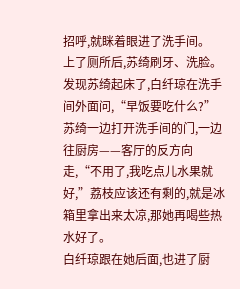招呼,就眯着眼进了洗手间。
上了厕所后,苏绮刷牙、洗脸。
发现苏绮起床了,白纤琼在洗手间外面问,“早饭要吃什么?”
苏绮一边打开洗手间的门,一边往厨房——客厅的反方向走,“不用了,我吃点儿水果就好,”荔枝应该还有剩的,就是冰箱里拿出来太凉,那她再喝些热水好了。
白纤琼跟在她后面,也进了厨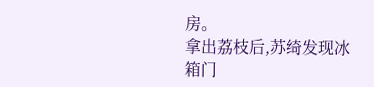房。
拿出荔枝后,苏绮发现冰箱门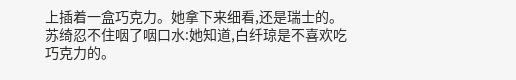上插着一盒巧克力。她拿下来细看,还是瑞士的。苏绮忍不住咽了咽口水:她知道,白纤琼是不喜欢吃巧克力的。